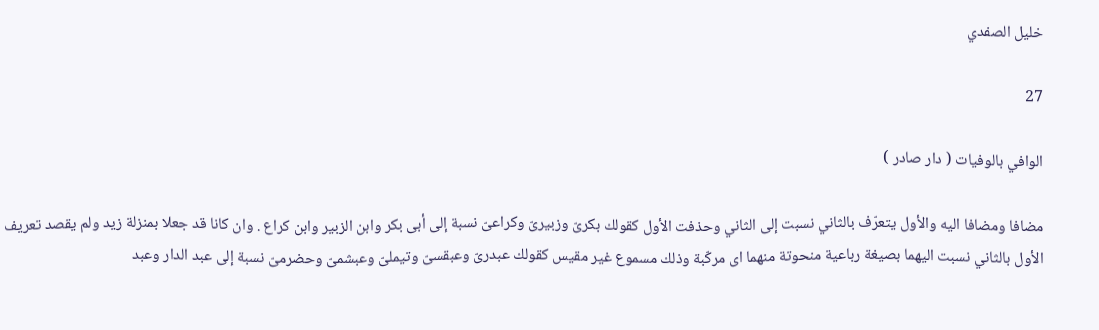خليل الصفدي

27

الوافي بالوفيات ( دار صادر )

مضافا ومضافا اليه والأول يتعرّف بالثاني نسبت إلى الثاني وحذفت الأول كقولك بكرىّ وزبيرىّ وكراعىّ نسبة إلى أبى بكر وابن الزبير وابن كراع . وان كانا قد جعلا بمنزلة زيد ولم يقصد تعريف الأول بالثاني نسبت اليهما بصيغة رباعية منحوتة منهما اى مركّبة وذلك مسموع غير مقيس كقولك عبدرىّ وعبقسىّ وتيملىّ وعبشمىّ وحضرمىّ نسبة إلى عبد الدار وعبد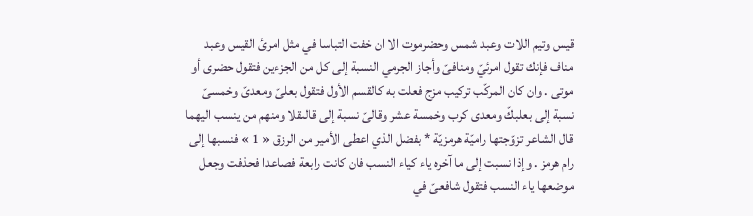قيس وتيم اللات وعبد شمس وحضرموت الا ان خفت التباسا في مثل امرئ القيس وعبد مناف فإنك تقول امرئيّ ومنافىّ وأجاز الجرمي النسبة إلى كل من الجزءين فتقول حضرى أو موتى . وان كان المركّب تركيب مزج فعلت به كالقسم الأول فتقول بعلىّ ومعدىّ وخمسىّ نسبة إلى بعلبكّ ومعدى كرب وخمسة عشر وقالىّ نسبة إلى قالىقلا ومنهم من ينسب اليهما قال الشاعر تزوّجتها راميّة هرمزيّة * بفضل الذي اعطى الأمير من الرزق « 1 » فنسبها إلى رام هرمز . وإذا نسبت إلى ما آخره ياء كياء النسب فان كانت رابعة فصاعدا فحذفت وجعل موضعها ياء النسب فتقول شافعىّ في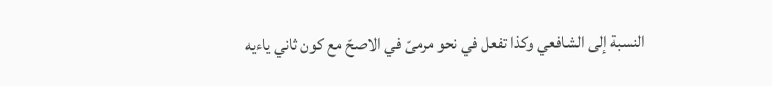النسبة إلى الشافعي وكذا تفعل في نحو مرمىّ في الاصحّ مع كون ثاني ياءيه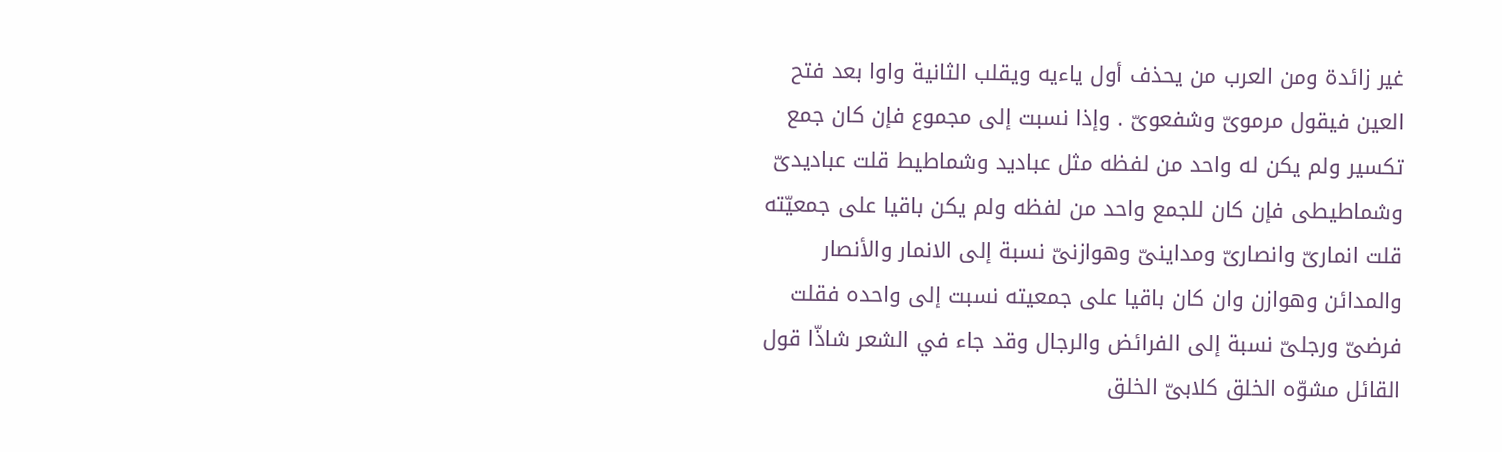غير زائدة ومن العرب من يحذف أول ياءيه ويقلب الثانية واوا بعد فتح العين فيقول مرموىّ وشفعوىّ . وإذا نسبت إلى مجموع فإن كان جمع تكسير ولم يكن له واحد من لفظه مثل عباديد وشماطيط قلت عباديدىّ وشماطيطى فإن كان للجمع واحد من لفظه ولم يكن باقيا على جمعيّته قلت انمارىّ وانصارىّ ومداينىّ وهوازنىّ نسبة إلى الانمار والأنصار والمدائن وهوازن وان كان باقيا على جمعيته نسبت إلى واحده فقلت فرضىّ ورجلىّ نسبة إلى الفرائض والرجال وقد جاء في الشعر شاذّا قول القائل مشوّه الخلق كلابىّ الخلق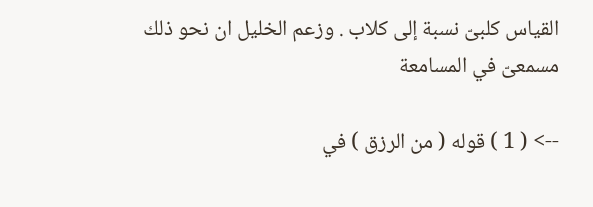القياس كلبىّ نسبة إلى كلاب . وزعم الخليل ان نحو ذلك مسمعىّ في المسامعة

--> ( 1 ) قوله ( من الرزق ) في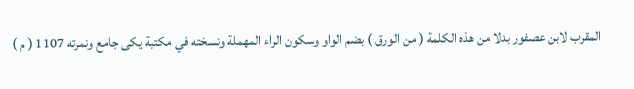المقرب لابن عصفور بدلا من هذه الكلمة ( من الورق ) بضم الواو وسكون الراء المهملة ونسخته في مكتبة يكى جامع ونمرته 1107 ( م )